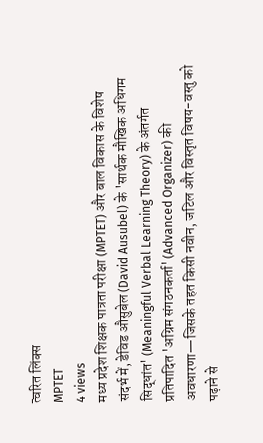त्वरित लिंक्स
MPTET
4 views
मध्य प्रदेश शिक्षक पात्रता परीक्षा (MPTET) और बाल विकास के विशेष संदर्भ में, डेविड औसुबेल (David Ausubel) के 'सार्थक मौखिक अधिगम सिद्धांत' (Meaningful Verbal Learning Theory) के अंतर्गत प्रतिपादित 'अग्रिम संगठनकर्ता' (Advanced Organizer) की अवधारणा—जिसके तहत किसी नवीन, जटिल और विस्तृत विषय-वस्तु को पढ़ाने से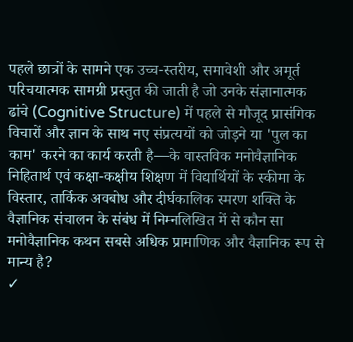पहले छात्रों के सामने एक उच्च-स्तरीय, समावेशी और अमूर्त परिचयात्मक सामग्री प्रस्तुत की जाती है जो उनके संज्ञानात्मक ढांचे (Cognitive Structure) में पहले से मौजूद प्रासंगिक विचारों और ज्ञान के साथ नए संप्रत्ययों को जोड़ने या 'पुल का काम' करने का कार्य करती है—के वास्तविक मनोवैज्ञानिक निहितार्थ एवं कक्षा-कक्षीय शिक्षण में विद्यार्थियों के स्कीमा के विस्तार, तार्किक अवबोध और दीर्घकालिक स्मरण शक्ति के वैज्ञानिक संचालन के संबंध में निम्नलिखित में से कौन सा मनोवैज्ञानिक कथन सबसे अधिक प्रामाणिक और वैज्ञानिक रूप से मान्य है?
✓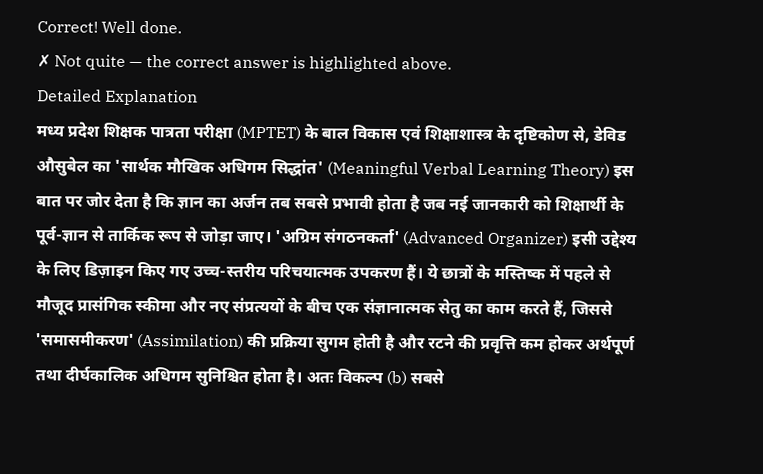Correct! Well done.
✗ Not quite — the correct answer is highlighted above.
Detailed Explanation
मध्य प्रदेश शिक्षक पात्रता परीक्षा (MPTET) के बाल विकास एवं शिक्षाशास्त्र के दृष्टिकोण से, डेविड औसुबेल का 'सार्थक मौखिक अधिगम सिद्धांत' (Meaningful Verbal Learning Theory) इस बात पर जोर देता है कि ज्ञान का अर्जन तब सबसे प्रभावी होता है जब नई जानकारी को शिक्षार्थी के पूर्व-ज्ञान से तार्किक रूप से जोड़ा जाए। 'अग्रिम संगठनकर्ता' (Advanced Organizer) इसी उद्देश्य के लिए डिज़ाइन किए गए उच्च-स्तरीय परिचयात्मक उपकरण हैं। ये छात्रों के मस्तिष्क में पहले से मौजूद प्रासंगिक स्कीमा और नए संप्रत्ययों के बीच एक संज्ञानात्मक सेतु का काम करते हैं, जिससे 'समासमीकरण' (Assimilation) की प्रक्रिया सुगम होती है और रटने की प्रवृत्ति कम होकर अर्थपूर्ण तथा दीर्घकालिक अधिगम सुनिश्चित होता है। अतः विकल्प (b) सबसे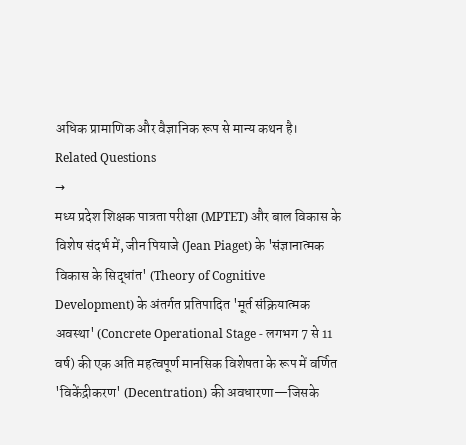अधिक प्रामाणिक और वैज्ञानिक रूप से मान्य कथन है।
Related Questions
→
मध्य प्रदेश शिक्षक पात्रता परीक्षा (MPTET) और बाल विकास के विशेष संदर्भ में, जीन पियाजे (Jean Piaget) के 'संज्ञानात्मक विकास के सिद्धांत' (Theory of Cognitive Development) के अंतर्गत प्रतिपादित 'मूर्त संक्रियात्मक अवस्था' (Concrete Operational Stage - लगभग 7 से 11 वर्ष) की एक अति महत्वपूर्ण मानसिक विशेषता के रूप में वर्णित 'विकेंद्रीकरण' (Decentration) की अवधारणा—जिसके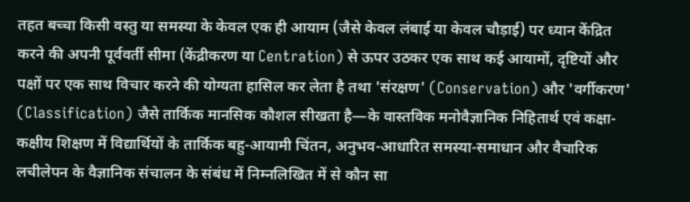तहत बच्चा किसी वस्तु या समस्या के केवल एक ही आयाम (जैसे केवल लंबाई या केवल चौड़ाई) पर ध्यान केंद्रित करने की अपनी पूर्ववर्ती सीमा (केंद्रीकरण या Centration) से ऊपर उठकर एक साथ कई आयामों, दृष्टियों और पक्षों पर एक साथ विचार करने की योग्यता हासिल कर लेता है तथा 'संरक्षण' (Conservation) और 'वर्गीकरण' (Classification) जैसे तार्किक मानसिक कौशल सीखता है—के वास्तविक मनोवैज्ञानिक निहितार्थ एवं कक्षा-कक्षीय शिक्षण में विद्यार्थियों के तार्किक बहु-आयामी चिंतन, अनुभव-आधारित समस्या-समाधान और वैचारिक लचीलेपन के वैज्ञानिक संचालन के संबंध में निम्नलिखित में से कौन सा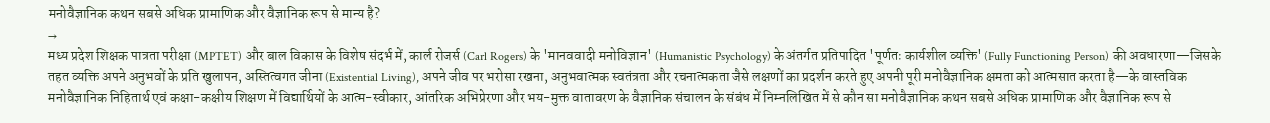मनोवैज्ञानिक कथन सबसे अधिक प्रामाणिक और वैज्ञानिक रूप से मान्य है?
→
मध्य प्रदेश शिक्षक पात्रता परीक्षा (MPTET) और बाल विकास के विशेष संदर्भ में, कार्ल रोजर्स (Carl Rogers) के 'मानववादी मनोविज्ञान' (Humanistic Psychology) के अंतर्गत प्रतिपादित 'पूर्णतः कार्यशील व्यक्ति' (Fully Functioning Person) की अवधारणा—जिसके तहत व्यक्ति अपने अनुभवों के प्रति खुलापन, अस्तित्वगत जीना (Existential Living), अपने जीव पर भरोसा रखना, अनुभवात्मक स्वतंत्रता और रचनात्मकता जैसे लक्षणों का प्रदर्शन करते हुए अपनी पूरी मनोवैज्ञानिक क्षमता को आत्मसात करता है—के वास्तविक मनोवैज्ञानिक निहितार्थ एवं कक्षा-कक्षीय शिक्षण में विद्यार्थियों के आत्म-स्वीकार, आंतरिक अभिप्रेरणा और भय-मुक्त वातावरण के वैज्ञानिक संचालन के संबंध में निम्नलिखित में से कौन सा मनोवैज्ञानिक कथन सबसे अधिक प्रामाणिक और वैज्ञानिक रूप से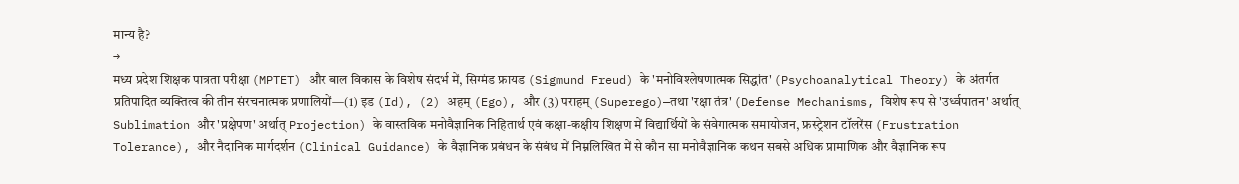मान्य है?
→
मध्य प्रदेश शिक्षक पात्रता परीक्षा (MPTET) और बाल विकास के विशेष संदर्भ में, सिग्मंड फ्रायड (Sigmund Freud) के 'मनोविश्लेषणात्मक सिद्धांत' (Psychoanalytical Theory) के अंतर्गत प्रतिपादित व्यक्तित्व की तीन संरचनात्मक प्रणालियों—(1) इड (Id), (2) अहम् (Ego), और (3) पराहम् (Superego)—तथा 'रक्षा तंत्र' (Defense Mechanisms, विशेष रूप से 'उर्ध्वपातन' अर्थात् Sublimation और 'प्रक्षेपण' अर्थात् Projection) के वास्तविक मनोवैज्ञानिक निहितार्थ एवं कक्षा-कक्षीय शिक्षण में विद्यार्थियों के संवेगात्मक समायोजन, फ्रस्ट्रेशन टॉलरेंस (Frustration Tolerance), और नैदानिक मार्गदर्शन (Clinical Guidance) के वैज्ञानिक प्रबंधन के संबंध में निम्नलिखित में से कौन सा मनोवैज्ञानिक कथन सबसे अधिक प्रामाणिक और वैज्ञानिक रूप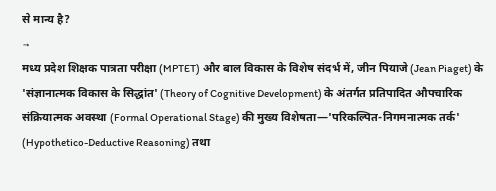से मान्य है?
→
मध्य प्रदेश शिक्षक पात्रता परीक्षा (MPTET) और बाल विकास के विशेष संदर्भ में, जीन पियाजे (Jean Piaget) के 'संज्ञानात्मक विकास के सिद्धांत' (Theory of Cognitive Development) के अंतर्गत प्रतिपादित औपचारिक संक्रियात्मक अवस्था (Formal Operational Stage) की मुख्य विशेषता—'परिकल्पित-निगमनात्मक तर्क' (Hypothetico-Deductive Reasoning) तथा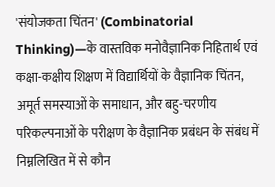'संयोजकता चिंतन' (Combinatorial Thinking)—के वास्तविक मनोवैज्ञानिक निहितार्थ एवं कक्षा-कक्षीय शिक्षण में विद्यार्थियों के वैज्ञानिक चिंतन, अमूर्त समस्याओं के समाधान, और बहु-चरणीय परिकल्पनाओं के परीक्षण के वैज्ञानिक प्रबंधन के संबंध में निम्नलिखित में से कौन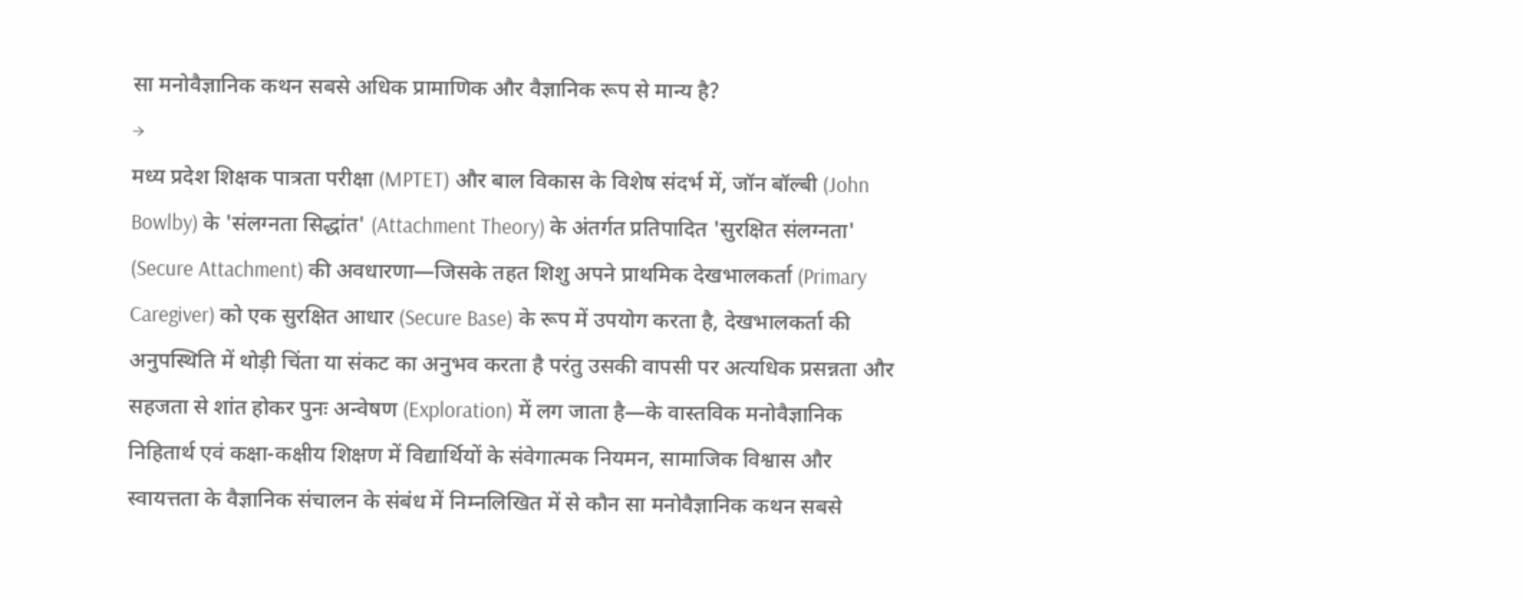सा मनोवैज्ञानिक कथन सबसे अधिक प्रामाणिक और वैज्ञानिक रूप से मान्य है?
→
मध्य प्रदेश शिक्षक पात्रता परीक्षा (MPTET) और बाल विकास के विशेष संदर्भ में, जॉन बॉल्बी (John Bowlby) के 'संलग्नता सिद्धांत' (Attachment Theory) के अंतर्गत प्रतिपादित 'सुरक्षित संलग्नता' (Secure Attachment) की अवधारणा—जिसके तहत शिशु अपने प्राथमिक देखभालकर्ता (Primary Caregiver) को एक सुरक्षित आधार (Secure Base) के रूप में उपयोग करता है, देखभालकर्ता की अनुपस्थिति में थोड़ी चिंता या संकट का अनुभव करता है परंतु उसकी वापसी पर अत्यधिक प्रसन्नता और सहजता से शांत होकर पुनः अन्वेषण (Exploration) में लग जाता है—के वास्तविक मनोवैज्ञानिक निहितार्थ एवं कक्षा-कक्षीय शिक्षण में विद्यार्थियों के संवेगात्मक नियमन, सामाजिक विश्वास और स्वायत्तता के वैज्ञानिक संचालन के संबंध में निम्नलिखित में से कौन सा मनोवैज्ञानिक कथन सबसे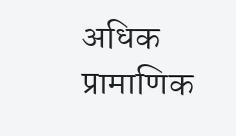अधिक प्रामाणिक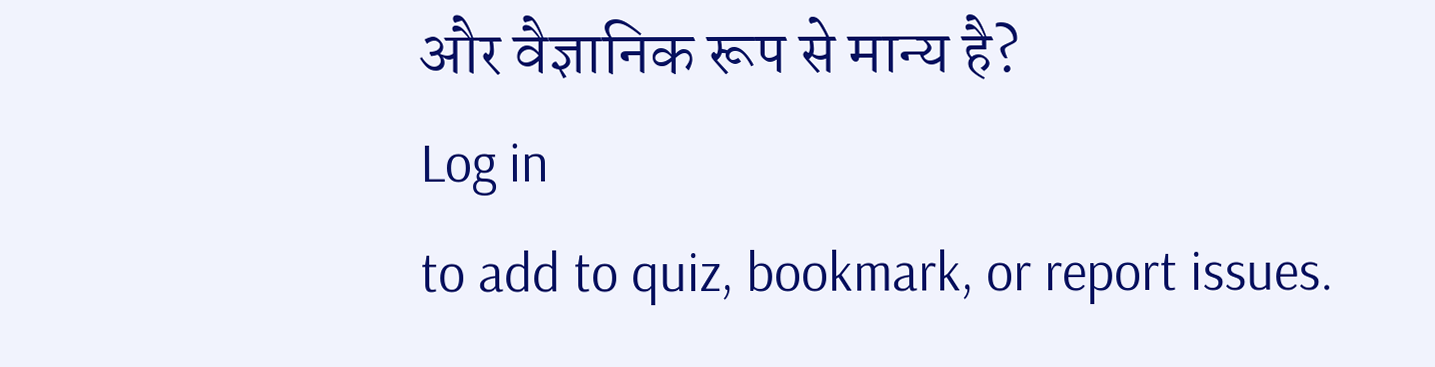और वैज्ञानिक रूप से मान्य है?
Log in
to add to quiz, bookmark, or report issues.